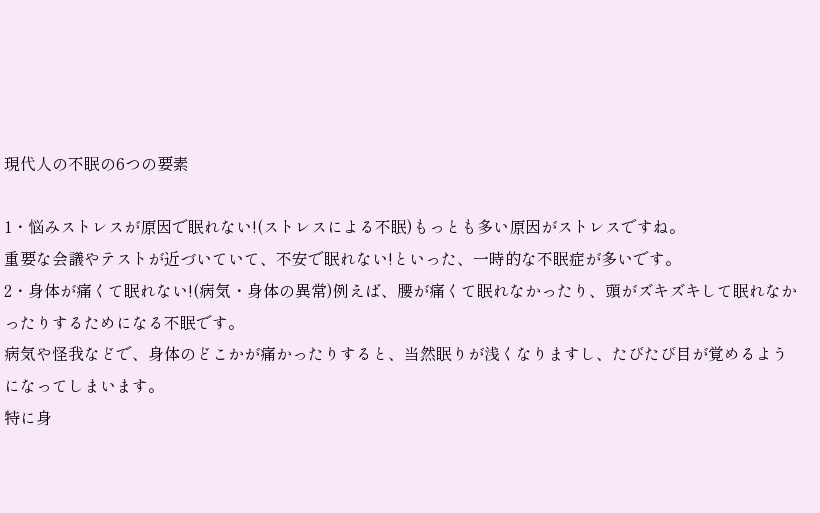現代人の不眠の6つの要素

1・悩みストレスが原因で眠れない!(ストレスによる不眠)もっとも多い原因がストレスですね。
重要な会議やテストが近づいていて、不安で眠れない!といった、一時的な不眠症が多いです。
2・身体が痛くて眠れない!(病気・身体の異常)例えば、腰が痛くて眠れなかったり、頭がズキズキして眠れなかったりするためになる不眠です。
病気や怪我などで、身体のどこかが痛かったりすると、当然眠りが浅くなりますし、たびたび目が覚めるようになってしまいます。
特に身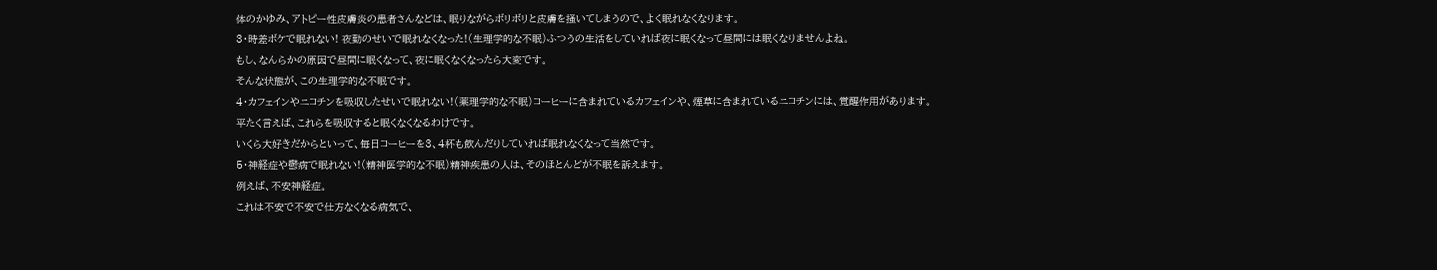体のかゆみ、アトピー性皮膚炎の患者さんなどは、眠りながらボリボリと皮膚を掻いてしまうので、よく眠れなくなります。
3・時差ボケで眠れない! 夜勤のせいで眠れなくなった!(生理学的な不眠)ふつうの生活をしていれば夜に眠くなって昼間には眠くなりませんよね。
もし、なんらかの原因で昼間に眠くなって、夜に眠くなくなったら大変です。
そんな状態が、この生理学的な不眠です。
4・カフェインやニコチンを吸収したせいで眠れない!(薬理学的な不眠)コーヒーに含まれているカフェインや、煙草に含まれているニコチンには、覚醒作用があります。
平たく言えば、これらを吸収すると眠くなくなるわけです。
いくら大好きだからといって、毎日コーヒーを3、4杯も飲んだりしていれば眠れなくなって当然です。
5・神経症や鬱病で眠れない!(精神医学的な不眠)精神疾患の人は、そのほとんどが不眠を訴えます。
例えば、不安神経症。
これは不安で不安で仕方なくなる病気で、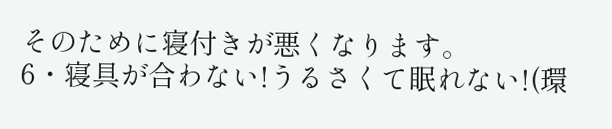そのために寝付きが悪くなります。
6・寝具が合わない!うるさくて眠れない!(環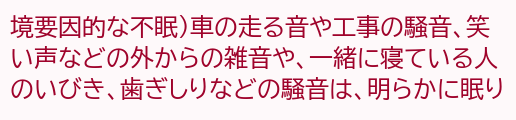境要因的な不眠)車の走る音や工事の騒音、笑い声などの外からの雑音や、一緒に寝ている人のいびき、歯ぎしりなどの騒音は、明らかに眠り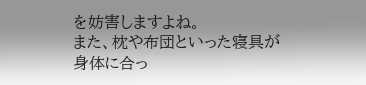を妨害しますよね。
また、枕や布団といった寝具が身体に合っ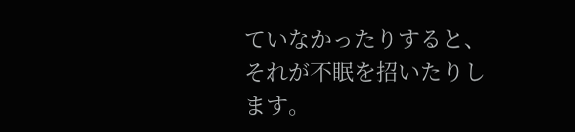ていなかったりすると、それが不眠を招いたりします。